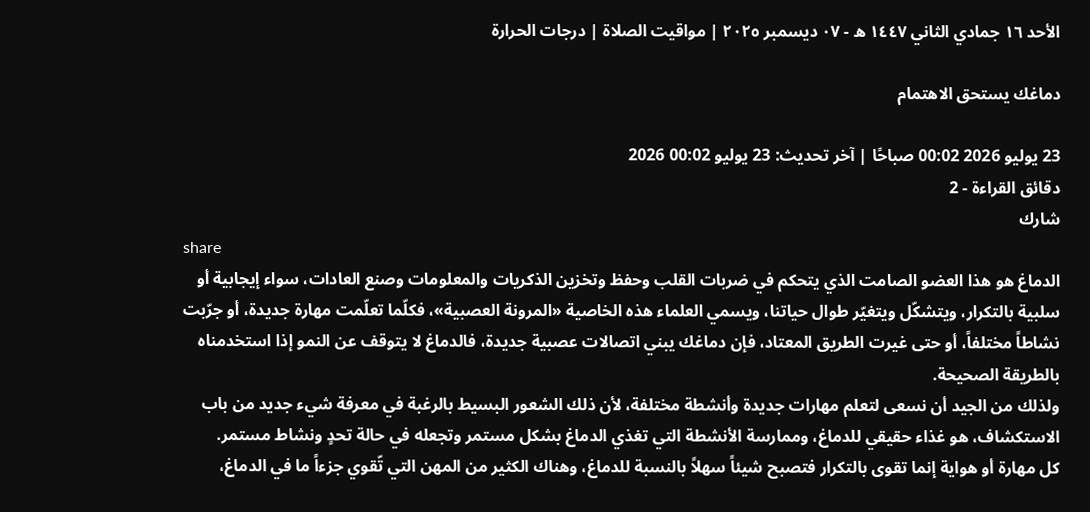الأحد ١٦ جمادي الثاني ١٤٤٧ ه - ٠٧ ديسمبر ٢٠٢٥ | مواقيت الصلاة | درجات الحرارة

دماغك يستحق الاهتمام

23 يوليو 2026 00:02 صباحًا | آخر تحديث: 23 يوليو 00:02 2026
دقائق القراءة - 2
شارك
share
الدماغ هو هذا العضو الصامت الذي يتحكم في ضربات القلب وحفظ وتخزين الذكريات والمعلومات وصنع العادات، سواء إيجابية أو سلبية بالتكرار، ويتشكّل ويتغيّر طوال حياتنا، ويسمي العلماء هذه الخاصية «المرونة العصبية»، فكلّما تعلّمت مهارة جديدة، أو جرّبت نشاطاً مختلفاً، أو حتى غيرت الطريق المعتاد، فإن دماغك يبني اتصالات عصبية جديدة، فالدماغ لا يتوقف عن النمو إذا استخدمناه بالطريقة الصحيحة.
ولذلك من الجيد أن نسعى لتعلم مهارات جديدة وأنشطة مختلفة، لأن ذلك الشعور البسيط بالرغبة في معرفة شيء جديد من باب الاستكشاف، هو غذاء حقيقي للدماغ، وممارسة الأنشطة التي تغذي الدماغ بشكل مستمر وتجعله في حالة تحدٍ ونشاط مستمر.
كل مهارة أو هواية إنما تقوى بالتكرار فتصبح شيئاً سهلاً بالنسبة للدماغ، وهناك الكثير من المهن التي تّقوي جزءاً ما في الدماغ،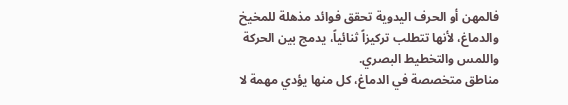فالمهن أو الحرف اليدوية تحقق فوائد مذهلة للمخيخ والدماغ، لأنها تتطلب تركيزاً ثنائياً، يدمج بين الحركة واللمس والتخطيط البصري.
مناطق متخصصة في الدماغ، كل منها يؤدي مهمة لا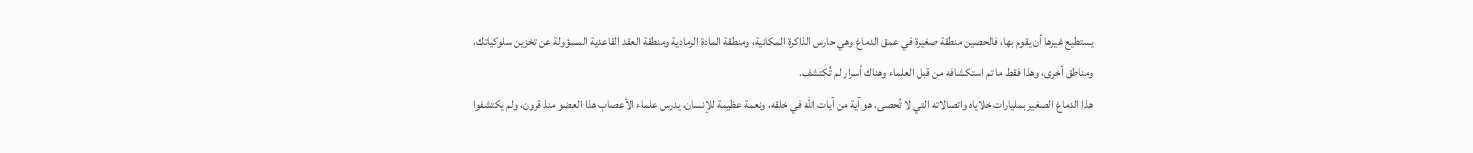يستطيع غيرها أن يقوم بها، فالحصين منطقة صغيرة في عمق الدماغ وهي حارس الذاكرة المكانية، ومنطقة المادة الرمادية ومنطقة العقد القاعدية المسؤولة عن تخزين سلوكياتك، ومناطق أخرى، وهذا فقط ما تم استكشافه من قبل العلماء وهناك أسرار لم تُكتشف.
هذا الدماغ الصغير بمليارات خلاياه واتصالاته التي لا تُحصى، هو آية من آيات الله في خلقه، ونعمة عظيمة للإنسان، يدرس علماء الأعصاب هذا العضو منذ قرون، ولم يكتشفوا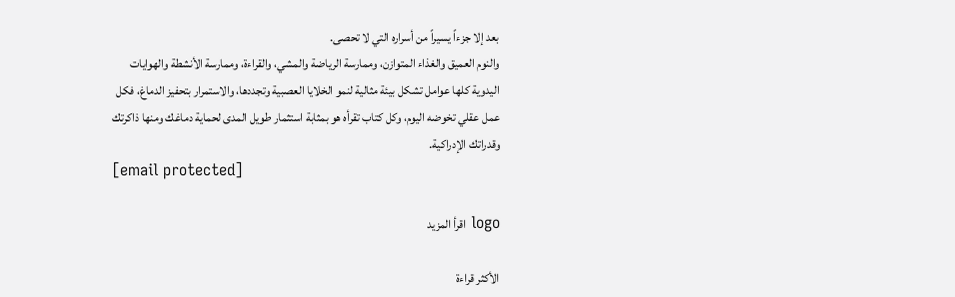بعد إلا جزءاً يسيراً من أسراره التي لا تحصى.
والنوم العميق والغذاء المتوازن، وممارسة الرياضة والمشي، والقراءة، وممارسة الأنشطة والهوايات اليدوية كلها عوامل تشكل بيئة مثالية لنمو الخلايا العصبية وتجددها، والاستمرار بتحفيز الدماغ، فكل عمل عقلي تخوضه اليوم، وكل كتاب تقرأه هو بمثابة استثمار طويل المدى لحماية دماغك ومنها ذاكرتك وقدراتك الإدراكية.
[email protected]

logo اقرأ المزيد

الأكثر قراءة